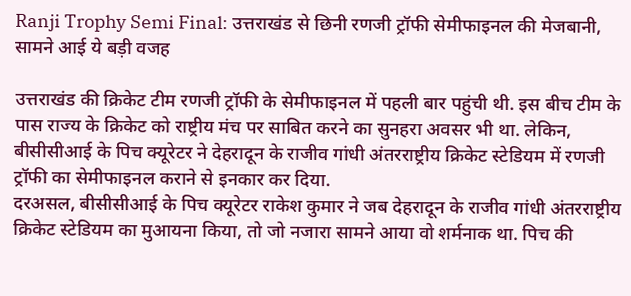Ranji Trophy Semi Final: उत्तराखंड से छिनी रणजी ट्रॉफी सेमीफाइनल की मेजबानी, सामने आई ये बड़ी वजह

उत्तराखंड की क्रिकेट टीम रणजी ट्रॉफी के सेमीफाइनल में पहली बार पहुंची थी. इस बीच टीम के पास राज्य के क्रिकेट को राष्ट्रीय मंच पर साबित करने का सुनहरा अवसर भी था. लेकिन, बीसीसीआई के पिच क्यूरेटर ने देहरादून के राजीव गांधी अंतरराष्ट्रीय क्रिकेट स्टेडियम में रणजी ट्रॉफी का सेमीफाइनल कराने से इनकार कर दिया.
दरअसल, बीसीसीआई के पिच क्यूरेटर राकेश कुमार ने जब देहरादून के राजीव गांधी अंतरराष्ट्रीय क्रिकेट स्टेडियम का मुआयना किया, तो जो नजारा सामने आया वो शर्मनाक था. पिच की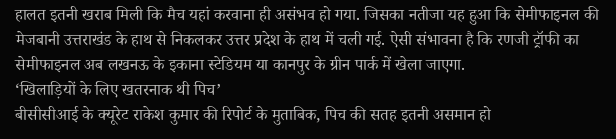हालत इतनी खराब मिली कि मैच यहां करवाना ही असंभव हो गया. जिसका नतीजा यह हुआ कि सेमीफाइनल की मेजबानी उत्तराखंड के हाथ से निकलकर उत्तर प्रदेश के हाथ में चली गई. ऐसी संभावना है कि रणजी ट्रॉफी का सेमीफाइनल अब लखनऊ के इकाना स्टेडियम या कानपुर के ग्रीन पार्क में खेला जाएगा.
‘खिलाड़ियों के लिए खतरनाक थी पिच’
बीसीसीआई के क्यूरेट राकेश कुमार की रिपोर्ट के मुताबिक, पिच की सतह इतनी असमान हो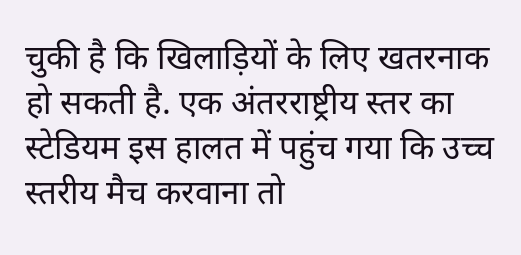चुकी है कि खिलाड़ियों के लिए खतरनाक हो सकती है. एक अंतरराष्ट्रीय स्तर का स्टेडियम इस हालत में पहुंच गया कि उच्च स्तरीय मैच करवाना तो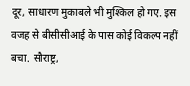दूर, साधारण मुकाबले भी मुश्किल हो गए. इस वजह से बीसीसीआई के पास कोई विकल्प नहीं बचा. सौराष्ट्र,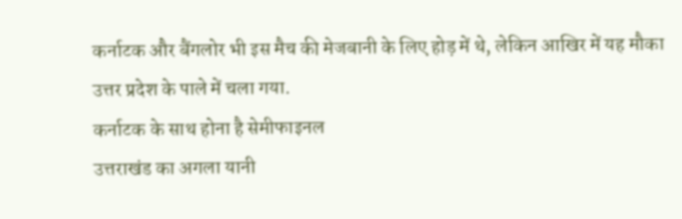कर्नाटक और बैंगलोर भी इस मैच की मेजबानी के लिए होड़ में थे, लेकिन आखिर में यह मौका उत्तर प्रदेश के पाले में चला गया.
कर्नाटक के साथ होना है सेमीफाइनल
उत्तराखंड का अगला यानी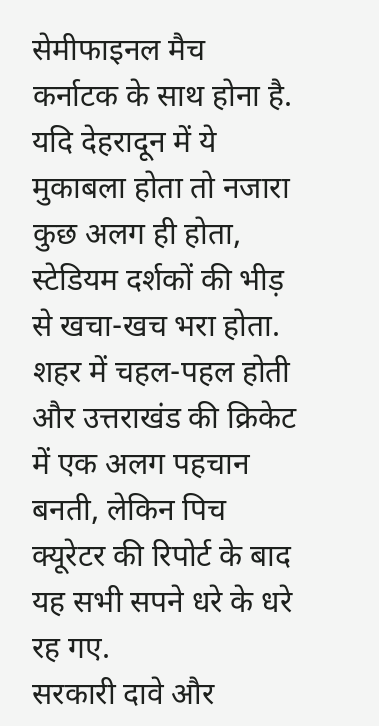सेमीफाइनल मैच कर्नाटक के साथ होना है. यदि देहरादून में ये मुकाबला होता तो नजारा कुछ अलग ही होता, स्टेडियम दर्शकों की भीड़ से खचा-खच भरा होता. शहर में चहल-पहल होती और उत्तराखंड की क्रिकेट में एक अलग पहचान बनती, लेकिन पिच क्यूरेटर की रिपोर्ट के बाद यह सभी सपने धरे के धरे रह गए.
सरकारी दावे और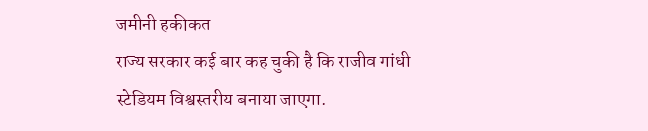जमीनी हकीकत
राज्य सरकार कई बार कह चुकी है कि राजीव गांधी स्टेडियम विश्वस्तरीय बनाया जाएगा.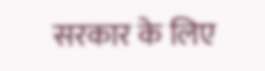सरकार के लिए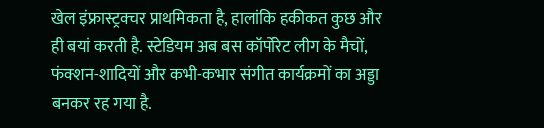खेल इंफ्रास्ट्रक्चर प्राथमिकता है, हालांकि हकीकत कुछ और ही बयां करती है. स्टेडियम अब बस कॉर्पोरेट लीग के मैचों, फंक्शन-शादियों और कभी-कभार संगीत कार्यक्रमों का अड्डा बनकर रह गया है.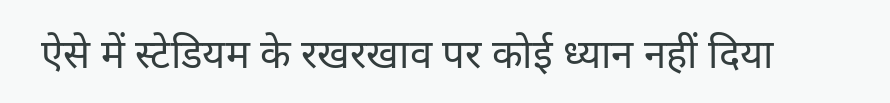ऐसे में स्टेडियम के रखरखाव पर कोई ध्यान नहीं दिया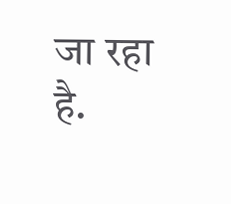जा रहा है.